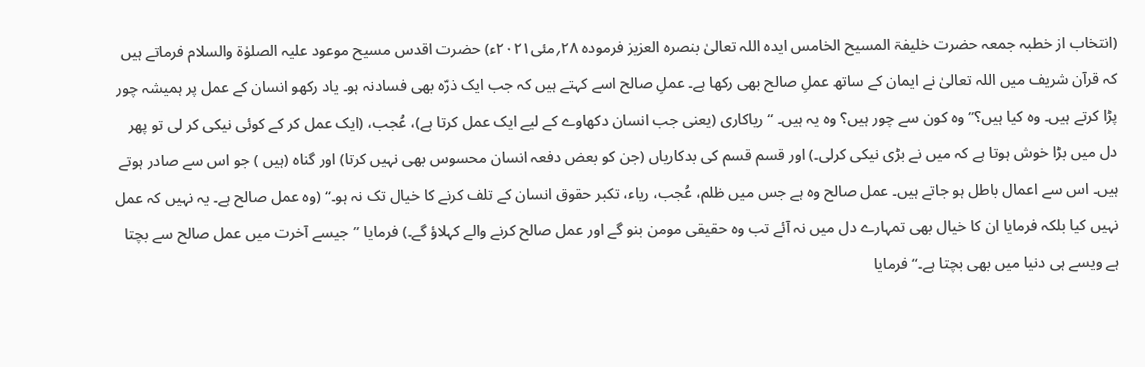(انتخاب از خطبہ جمعہ حضرت خلیفۃ المسیح الخامس ایدہ اللہ تعالیٰ بنصرہ العزیز فرمودہ ۲۸؍مئی۲۰۲۱ء) حضرت اقدس مسیح موعود علیہ الصلوٰۃ والسلام فرماتے ہیں کہ قرآن شریف میں اللہ تعالیٰ نے ایمان کے ساتھ عملِ صالح بھی رکھا ہے۔ عملِ صالح اسے کہتے ہیں کہ جب ایک ذرّہ بھی فسادنہ ہو۔ یاد رکھو انسان کے عمل پر ہمیشہ چور پڑا کرتے ہیں۔ وہ کیا ہیں؟’’ وہ کون سے چور ہیں؟ وہ یہ ہیں۔ ‘‘ریاکاری (یعنی جب انسان دکھاوے کے لیے ایک عمل کرتا ہے)، عُجب، (ایک عمل کر کے کوئی نیکی کر لی تو پھر دل میں بڑا خوش ہوتا ہے کہ میں نے بڑی نیکی کرلی۔) اور قسم قسم کی بدکاریاں (جن کو بعض دفعہ انسان محسوس بھی نہیں کرتا) اور گناہ (ہیں ) جو اس سے صادر ہوتے ہیں۔ اس سے اعمال باطل ہو جاتے ہیں۔ عمل صالح وہ ہے جس میں ظلم، عُجب، ریاء، تکبر حقوق انسان کے تلف کرنے کا خیال تک نہ ہو۔‘‘ (وہ عمل صالح ہے۔ یہ نہیں کہ عمل نہیں کیا بلکہ فرمایا ان کا خیال بھی تمہارے دل میں نہ آئے تب وہ حقیقی مومن بنو گے اور عمل صالح کرنے والے کہلاؤ گے۔) فرمایا ’’جیسے آخرت میں عمل صالح سے بچتا ہے ویسے ہی دنیا میں بھی بچتا ہے۔‘‘ فرمایا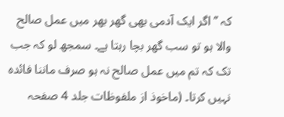کہ ’’اگر ایک آدمی بھی گھر بھر میں عمل صالح والا ہو تو سب گھر بچا رہتا ہے۔ سمجھ لو کہ جب تک کہ تم میں عمل صالح نہ ہو صرف ماننا فائدہ نہیں کرتا۔ (ماخوذ از ملفوظات جلد 4 صفحہ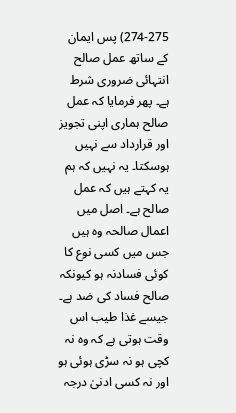274-275) پس ایمان کے ساتھ عمل صالح انتہائی ضروری شرط ہے۔ پھر فرمایا کہ عمل صالح ہماری اپنی تجویز اور قرارداد سے نہیں ہوسکتا۔ یہ نہیں کہ ہم یہ کہتے ہیں کہ عمل صالح ہے۔ اصل میں اعمال صالحہ وہ ہیں جس میں کسی نوع کا کوئی فسادنہ ہو کیونکہ صالح فساد کی ضد ہے۔ جیسے غذا طیب اس وقت ہوتی ہے کہ وہ نہ کچی ہو نہ سڑی ہوئی ہو اور نہ کسی ادنیٰ درجہ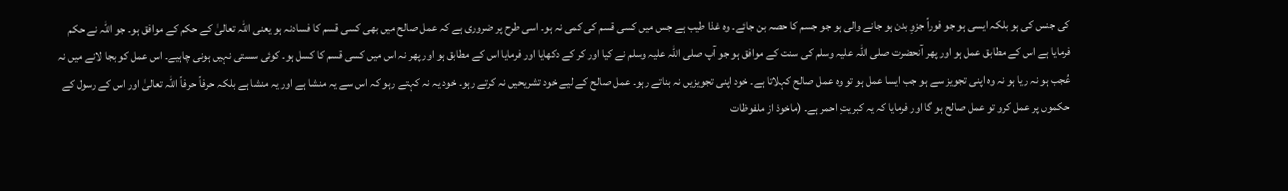کی جنس کی ہو بلکہ ایسی ہو جو فوراً جزوِ بدن ہو جانے والی ہو جو جسم کا حصہ بن جائے۔ وہ غذا طیب ہے جس میں کسی قسم کی کمی نہ ہو۔ اسی طرح پر ضروری ہے کہ عمل صالح میں بھی کسی قسم کا فسادنہ ہو یعنی اللہ تعالیٰ کے حکم کے موافق ہو۔ جو اللہ نے حکم فرمایا ہے اس کے مطابق عمل ہو اور پھر آنحضرت صلی اللہ علیہ وسلم کی سنت کے موافق ہو جو آپ صلی اللہ علیہ وسلم نے کیا اور کر کے دکھایا اور فرمایا اس کے مطابق ہو اور پھر نہ اس میں کسی قسم کا کسل ہو۔ کوئی سستی نہیں ہونی چاہیے۔ اس عمل کو بجا لانے میں نہ عُجب ہو نہ ریا ہو نہ وہ اپنی تجویز سے ہو جب ایسا عمل ہو تو وہ عمل صالح کہلاتا ہے۔ خود اپنی تجویزیں نہ بناتے رہو۔ عمل صالح کے لیے خود تشریحیں نہ کرتے رہو۔ خود یہ نہ کہتے رہو کہ اس سے یہ منشا ہے اور یہ منشا ہے بلکہ حرفاً حرفاً اللہ تعالیٰ اور اس کے رسول کے حکموں پر عمل کرو تو عمل صالح ہو گا اور فرمایا کہ یہ کبریتِ احمر ہے۔ (ماخوذ از ملفوظات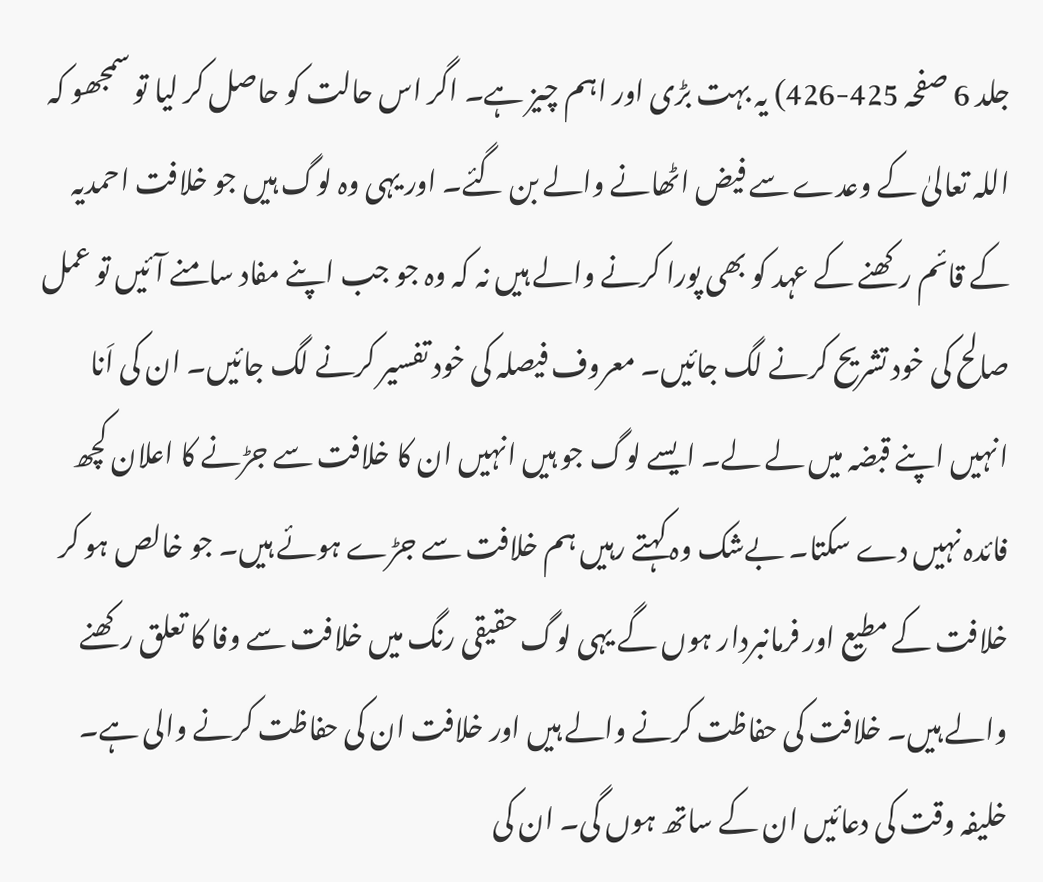جلد 6 صفحہ 425-426) یہ بہت بڑی اور اہم چیز ہے۔ اگر اس حالت کو حاصل کر لیا تو سمجھو کہ اللہ تعالیٰ کے وعدے سے فیض اٹھانے والے بن گئے۔ اور یہی وہ لوگ ہیں جو خلافت احمدیہ کے قائم رکھنے کے عہد کو بھی پورا کرنے والے ہیں نہ کہ وہ جو جب اپنے مفاد سامنے آئیں تو عمل صالح کی خود تشریح کرنے لگ جائیں۔ معروف فیصلہ کی خود تفسیر کرنے لگ جائیں۔ ان کی اَنا انہیں اپنے قبضہ میں لے لے۔ ایسے لوگ جو ہیں انہیں ان کا خلافت سے جڑنے کا اعلان کچھ فائدہ نہیں دے سکتا۔ بےشک وہ کہتے رہیں ہم خلافت سے جڑے ہوئے ہیں۔ جو خالص ہو کر خلافت کے مطیع اور فرمانبردار ہوں گے یہی لوگ حقیقی رنگ میں خلافت سے وفا کا تعلق رکھنے والے ہیں۔ خلافت کی حفاظت کرنے والے ہیں اور خلافت ان کی حفاظت کرنے والی ہے۔ خلیفہ وقت کی دعائیں ان کے ساتھ ہوں گی۔ ان کی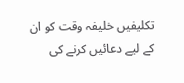تکلیفیں خلیفہ وقت کو ان کے لیے دعائیں کرنے کی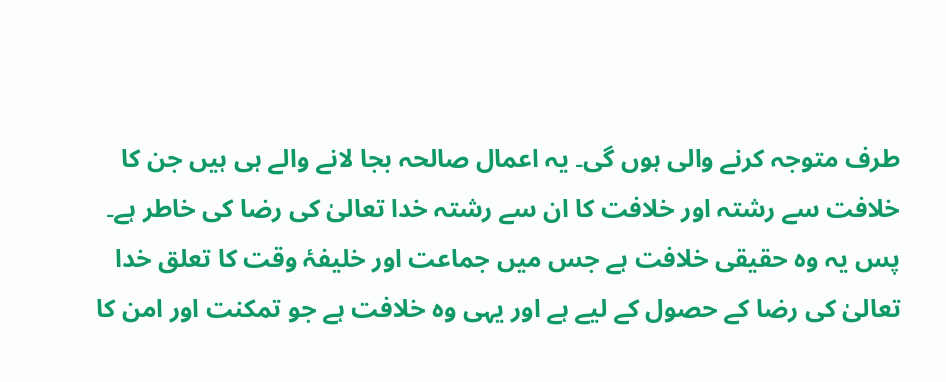طرف متوجہ کرنے والی ہوں گی۔ یہ اعمال صالحہ بجا لانے والے ہی ہیں جن کا خلافت سے رشتہ اور خلافت کا ان سے رشتہ خدا تعالیٰ کی رضا کی خاطر ہے۔ پس یہ وہ حقیقی خلافت ہے جس میں جماعت اور خلیفۂ وقت کا تعلق خدا تعالیٰ کی رضا کے حصول کے لیے ہے اور یہی وہ خلافت ہے جو تمکنت اور امن کا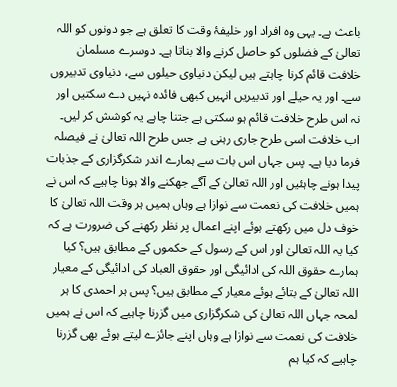باعث ہے۔ یہی وہ افراد اور خلیفۂ وقت کا تعلق ہے جو دونوں کو اللہ تعالیٰ کے فضلوں کو حاصل کرنے والا بناتا ہے۔ دوسرے مسلمان خلافت قائم کرنا چاہتے ہیں لیکن دنیاوی حیلوں سے، دنیاوی تدبیروں سے۔ اور یہ حیلے اور تدبیریں انہیں کبھی فائدہ نہیں دے سکتیں اور نہ اس طرح خلافت قائم ہو سکتی ہے جتنا چاہے یہ کوشش کر لیں۔ اب خلافت اسی طرح جاری رہنی ہے جس طرح اللہ تعالیٰ نے فیصلہ فرما دیا ہے۔ پس جہاں اس بات سے ہمارے اندر شکرگزاری کے جذبات پیدا ہونے چاہئیں اور اللہ تعالیٰ کے آگے جھکنے والا ہونا چاہیے کہ اس نے ہمیں خلافت کی نعمت سے نوازا ہے وہاں ہمیں ہر وقت اللہ تعالیٰ کا خوف دل میں رکھتے ہوئے اپنے اعمال پر نظر رکھنے کی ضرورت ہے کہ کیا یہ اللہ تعالیٰ اور اس کے رسول کے حکموں کے مطابق ہیں؟ کیا ہمارے حقوق اللہ کی ادائیگی اور حقوق العباد کی ادائیگی کے معیار اللہ تعالیٰ کے بتائے ہوئے معیار کے مطابق ہیں؟ پس ہر احمدی کا ہر لمحہ جہاں اللہ تعالیٰ کی شکرگزاری میں گزرنا چاہیے کہ اس نے ہمیں خلافت کی نعمت سے نوازا ہے وہاں اپنے جائزے لیتے ہوئے بھی گزرنا چاہیے کہ کیا ہم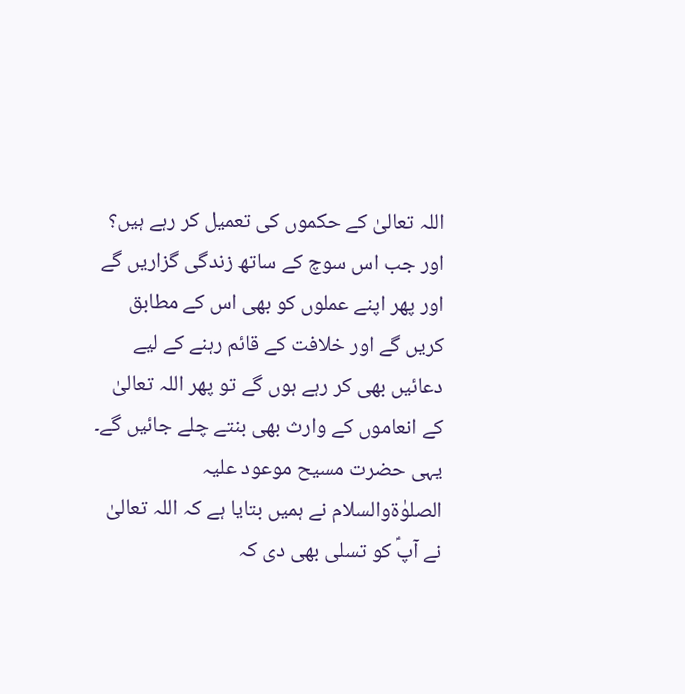اللہ تعالیٰ کے حکموں کی تعمیل کر رہے ہیں؟ اور جب اس سوچ کے ساتھ زندگی گزاریں گے اور پھر اپنے عملوں کو بھی اس کے مطابق کریں گے اور خلافت کے قائم رہنے کے لیے دعائیں بھی کر رہے ہوں گے تو پھر اللہ تعالیٰ کے انعاموں کے وارث بھی بنتے چلے جائیں گے۔ یہی حضرت مسیح موعود علیہ الصلوٰۃوالسلام نے ہمیں بتایا ہے کہ اللہ تعالیٰ نے آپؑ کو تسلی بھی دی کہ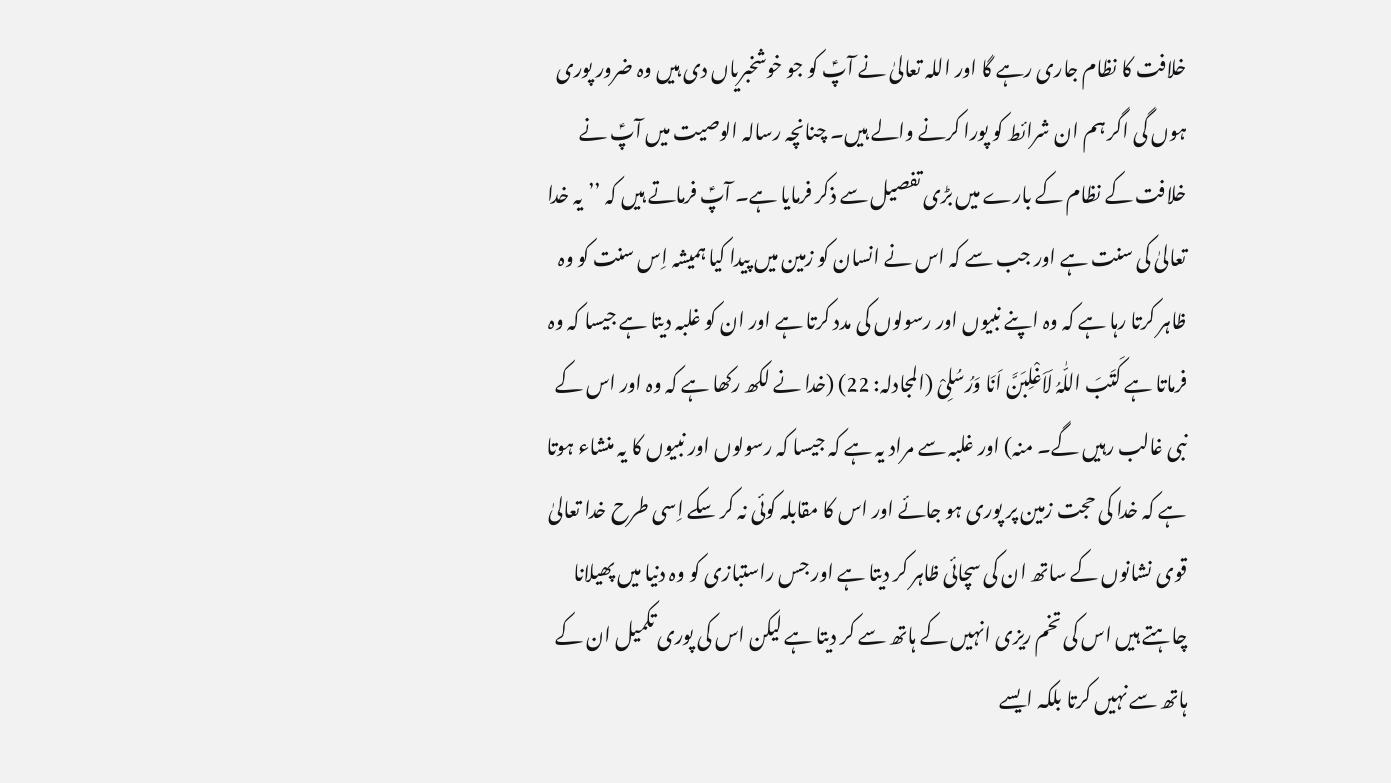خلافت کا نظام جاری رہے گا اور اللہ تعالیٰ نے آپؑ کو جو خوشخبریاں دی ہیں وہ ضرور پوری ہوں گی اگر ہم ان شرائط کو پورا کرنے والے ہیں۔ چنانچہ رسالہ الوصیت میں آپؑ نے خلافت کے نظام کے بارے میں بڑی تفصیل سے ذکر فرمایا ہے۔ آپؑ فرماتے ہیں کہ ’’یہ خدا تعالیٰ کی سنت ہے اور جب سے کہ اس نے انسان کو زمین میں پیدا کیا ہمیشہ اِس سنت کو وہ ظاہر کرتا رہا ہے کہ وہ اپنے نبیوں اور رسولوں کی مدد کرتا ہے اور ان کو غلبہ دیتا ہے جیسا کہ وہ فرماتا ہے کَتَبَ اللّٰہُ لَاَغْلِبَنَّ اَنَا وَرُسُلِیْ (المجادلہ: 22) (خدا نے لکھ رکھا ہے کہ وہ اور اس کے نبی غالب رہیں گے۔ منہ) اور غلبہ سے مراد یہ ہے کہ جیسا کہ رسولوں اور نبیوں کا یہ منشاء ہوتا ہے کہ خدا کی حجت زمین پر پوری ہو جائے اور اس کا مقابلہ کوئی نہ کر سکے اِسی طرح خدا تعالیٰ قوی نشانوں کے ساتھ ان کی سچائی ظاہر کر دیتا ہے اور جس راستبازی کو وہ دنیا میں پھیلانا چاہتے ہیں اس کی تخم ریزی انہیں کے ہاتھ سے کر دیتا ہے لیکن اس کی پوری تکمیل ان کے ہاتھ سے نہیں کرتا بلکہ ایسے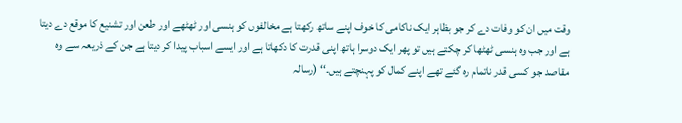وقت میں ان کو وفات دے کر جو بظاہر ایک ناکامی کا خوف اپنے ساتھ رکھتا ہے مخالفوں کو ہنسی اور ٹھٹھے اور طعن اور تشنیع کا موقع دے دیتا ہے اور جب وہ ہنسی ٹھٹھا کر چکتے ہیں تو پھر ایک دوسرا ہاتھ اپنی قدرت کا دکھاتا ہے اور ایسے اسباب پیدا کر دیتا ہے جن کے ذریعہ سے وہ مقاصد جو کسی قدر ناتمام رہ گئے تھے اپنے کمال کو پہنچتے ہیں۔‘‘ (رسالہ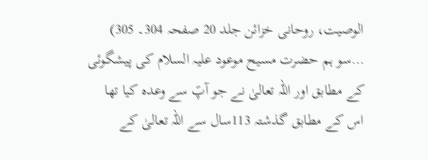الوصیت، روحانی خزائن جلد 20 صفحہ 304۔ 305) …سو ہم حضرت مسیح موعود علیہ السلام کی پیشگوئی کے مطابق اور اللہ تعالیٰ نے جو آپؑ سے وعدہ کیا تھا اس کے مطابق گذشتہ 113سال سے اللہ تعالیٰ کے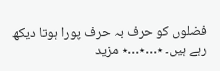فضلوں کو حرف بہ حرف پورا ہوتا دیکھ رہے ہیں۔ ٭…٭…٭ مزید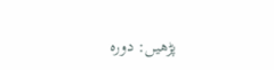پڑھیں: دورہ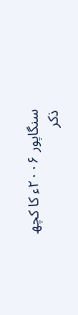سنگاپور ۲۰۰۶ء کا کچھ ذکر